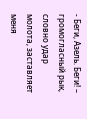- Беги, Азель. Беги! – громогласный рык, словно удар молота, заставляет меня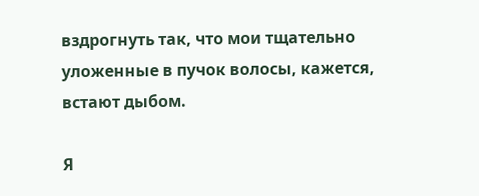вздрогнуть так, что мои тщательно уложенные в пучок волосы, кажется, встают дыбом.

Я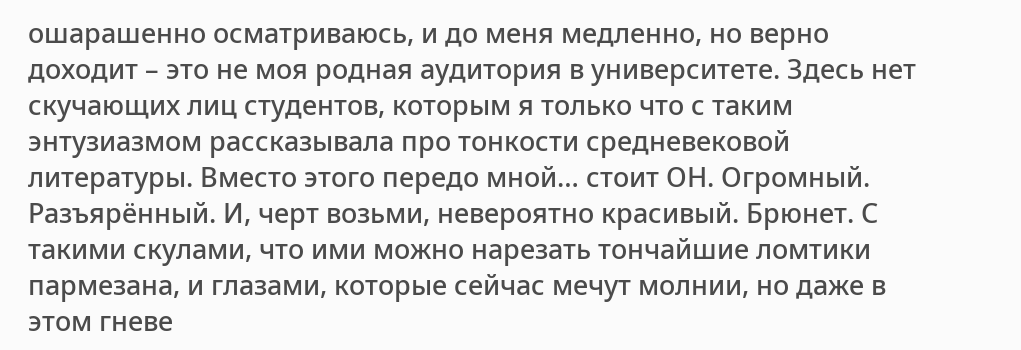ошарашенно осматриваюсь, и до меня медленно, но верно доходит – это не моя родная аудитория в университете. Здесь нет скучающих лиц студентов, которым я только что с таким энтузиазмом рассказывала про тонкости средневековой литературы. Вместо этого передо мной… стоит ОН. Огромный. Разъярённый. И, черт возьми, невероятно красивый. Брюнет. С такими скулами, что ими можно нарезать тончайшие ломтики пармезана, и глазами, которые сейчас мечут молнии, но даже в этом гневе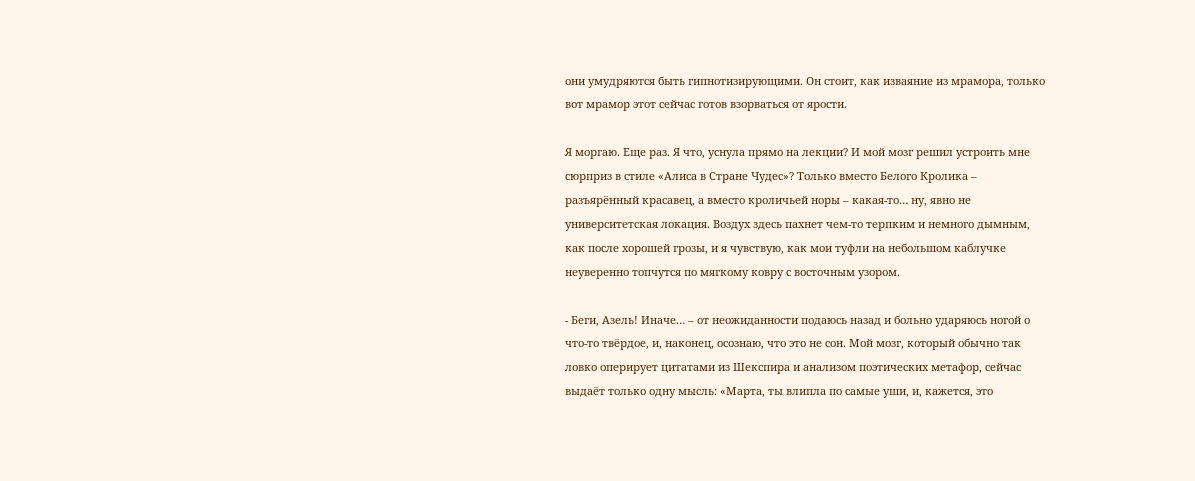они умудряются быть гипнотизирующими. Он стоит, как изваяние из мрамора, только вот мрамор этот сейчас готов взорваться от ярости.

Я моргаю. Еще раз. Я что, уснула прямо на лекции? И мой мозг решил устроить мне сюрприз в стиле «Алиса в Стране Чудес»? Только вместо Белого Кролика – разъярённый красавец, а вместо кроличьей норы – какая-то… ну, явно не университетская локация. Воздух здесь пахнет чем-то терпким и немного дымным, как после хорошей грозы, и я чувствую, как мои туфли на небольшом каблучке неуверенно топчутся по мягкому ковру с восточным узором.

- Беги, Азель! Иначе… – от неожиданности подаюсь назад и больно ударяюсь ногой о что-то твёрдое, и, наконец, осознаю, что это не сон. Мой мозг, который обычно так ловко оперирует цитатами из Шекспира и анализом поэтических метафор, сейчас выдаёт только одну мысль: «Марта, ты влипла по самые уши, и, кажется, это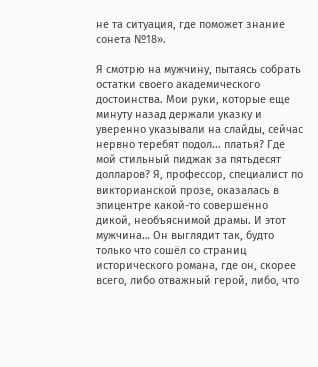не та ситуация, где поможет знание сонета №18».

Я смотрю на мужчину, пытаясь собрать остатки своего академического достоинства. Мои руки, которые еще минуту назад держали указку и уверенно указывали на слайды, сейчас нервно теребят подол... платья? Где мой стильный пиджак за пятьдесят долларов? Я, профессор, специалист по викторианской прозе, оказалась в эпицентре какой-то совершенно дикой, необъяснимой драмы. И этот мужчина… Он выглядит так, будто только что сошёл со страниц исторического романа, где он, скорее всего, либо отважный герой, либо, что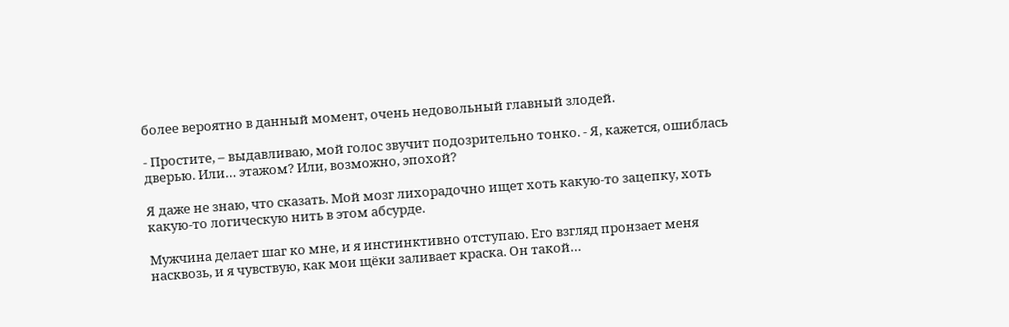более вероятно в данный момент, очень недовольный главный злодей.

- Простите, – выдавливаю, мой голос звучит подозрительно тонко. - Я, кажется, ошиблась дверью. Или… этажом? Или, возможно, эпохой?

Я даже не знаю, что сказать. Мой мозг лихорадочно ищет хоть какую-то зацепку, хоть какую-то логическую нить в этом абсурде.

Мужчина делает шаг ко мне, и я инстинктивно отступаю. Его взгляд пронзает меня насквозь, и я чувствую, как мои щёки заливает краска. Он такой…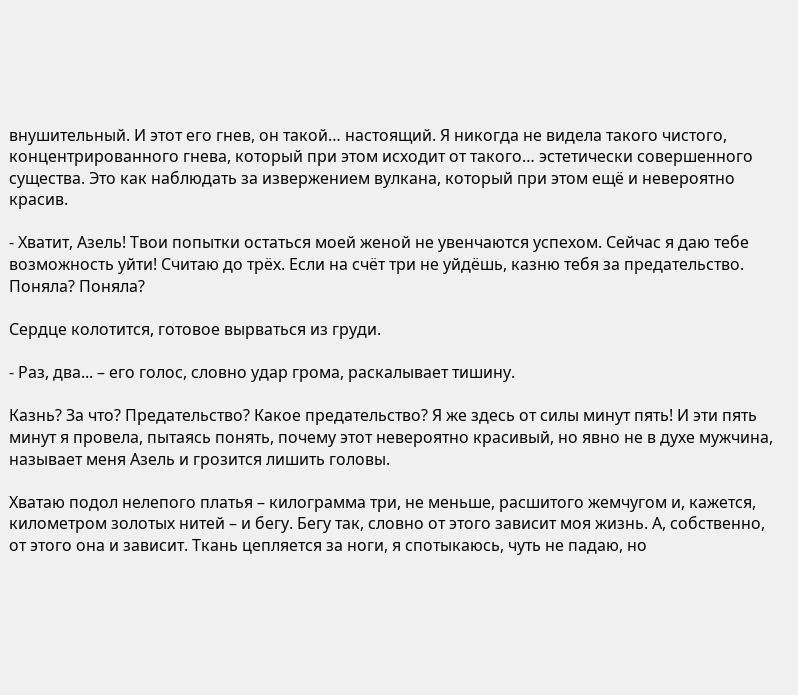внушительный. И этот его гнев, он такой… настоящий. Я никогда не видела такого чистого, концентрированного гнева, который при этом исходит от такого… эстетически совершенного существа. Это как наблюдать за извержением вулкана, который при этом ещё и невероятно красив.

- Хватит, Азель! Твои попытки остаться моей женой не увенчаются успехом. Сейчас я даю тебе возможность уйти! Считаю до трёх. Если на счёт три не уйдёшь, казню тебя за предательство. Поняла? Поняла?

Сердце колотится, готовое вырваться из груди.

- Раз, два... – его голос, словно удар грома, раскалывает тишину.

Казнь? За что? Предательство? Какое предательство? Я же здесь от силы минут пять! И эти пять минут я провела, пытаясь понять, почему этот невероятно красивый, но явно не в духе мужчина, называет меня Азель и грозится лишить головы.

Хватаю подол нелепого платья – килограмма три, не меньше, расшитого жемчугом и, кажется, километром золотых нитей – и бегу. Бегу так, словно от этого зависит моя жизнь. А, собственно, от этого она и зависит. Ткань цепляется за ноги, я спотыкаюсь, чуть не падаю, но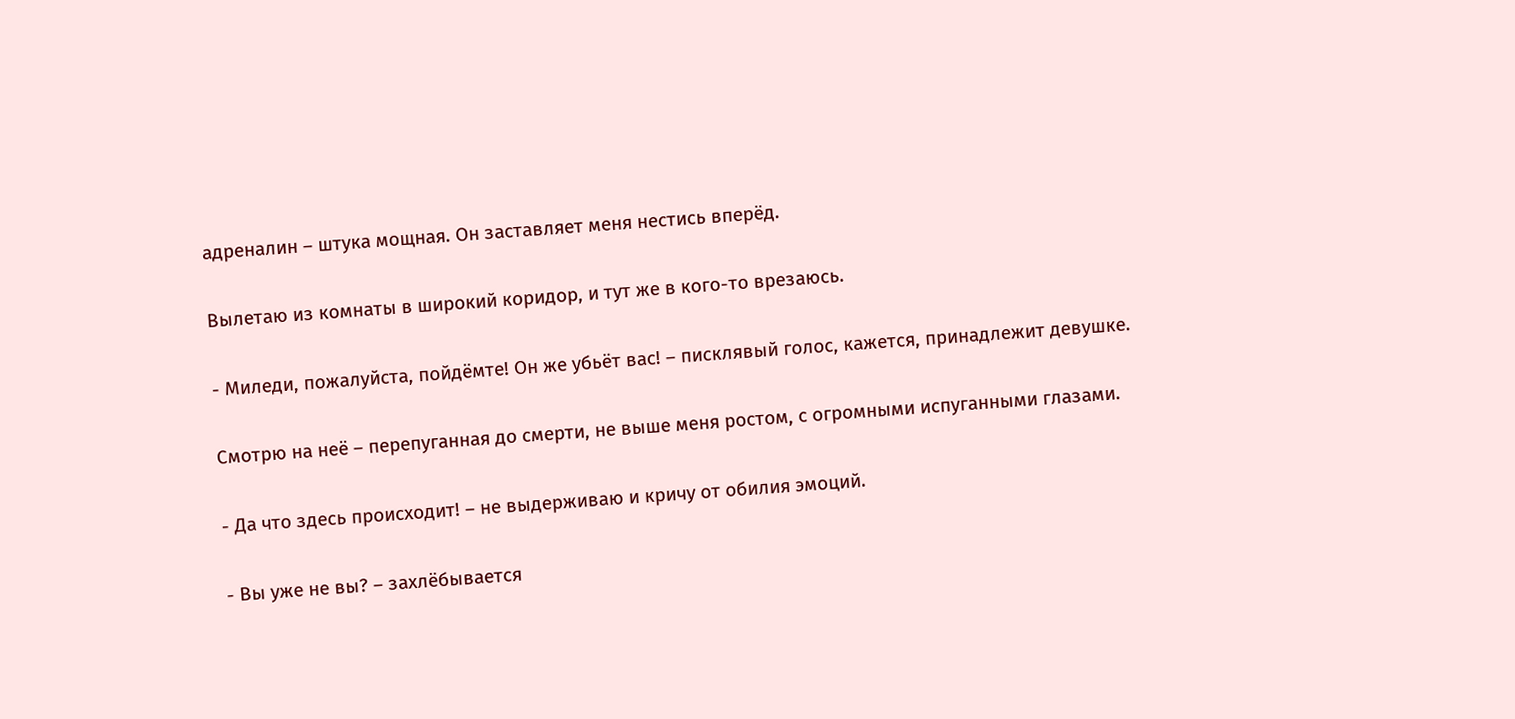адреналин – штука мощная. Он заставляет меня нестись вперёд.

Вылетаю из комнаты в широкий коридор, и тут же в кого-то врезаюсь.

- Миледи, пожалуйста, пойдёмте! Он же убьёт вас! – писклявый голос, кажется, принадлежит девушке.

Смотрю на неё – перепуганная до смерти, не выше меня ростом, с огромными испуганными глазами.

- Да что здесь происходит! – не выдерживаю и кричу от обилия эмоций.

- Вы уже не вы? – захлёбывается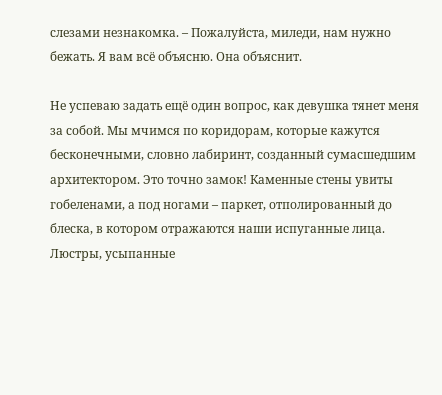слезами незнакомка. – Пожалуйста, миледи, нам нужно бежать. Я вам всё объясню. Она объяснит.

Не успеваю задать ещё один вопрос, как девушка тянет меня за собой. Мы мчимся по коридорам, которые кажутся бесконечными, словно лабиринт, созданный сумасшедшим архитектором. Это точно замок! Каменные стены увиты гобеленами, а под ногами – паркет, отполированный до блеска, в котором отражаются наши испуганные лица. Люстры, усыпанные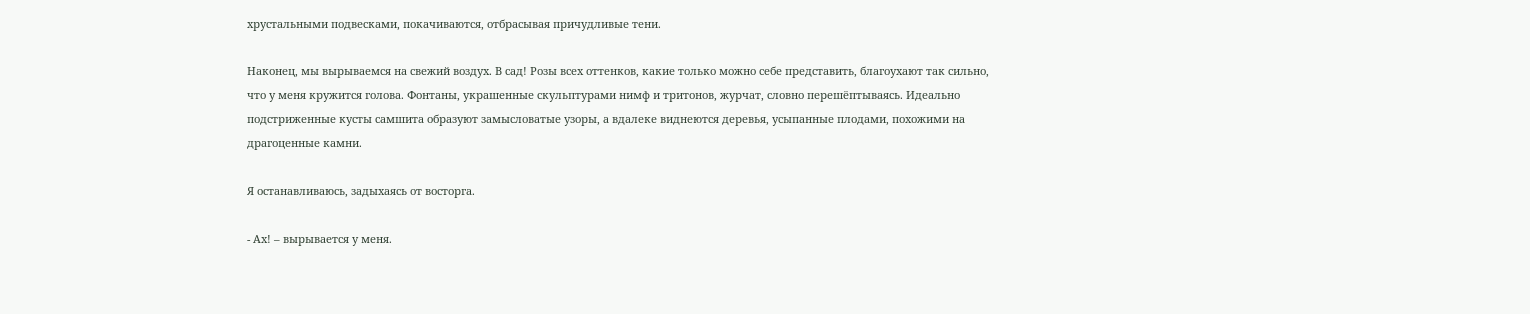хрустальными подвесками, покачиваются, отбрасывая причудливые тени.

Наконец, мы вырываемся на свежий воздух. В сад! Розы всех оттенков, какие только можно себе представить, благоухают так сильно, что у меня кружится голова. Фонтаны, украшенные скульптурами нимф и тритонов, журчат, словно перешёптываясь. Идеально подстриженные кусты самшита образуют замысловатые узоры, а вдалеке виднеются деревья, усыпанные плодами, похожими на драгоценные камни.

Я останавливаюсь, задыхаясь от восторга.

- Ах! – вырывается у меня.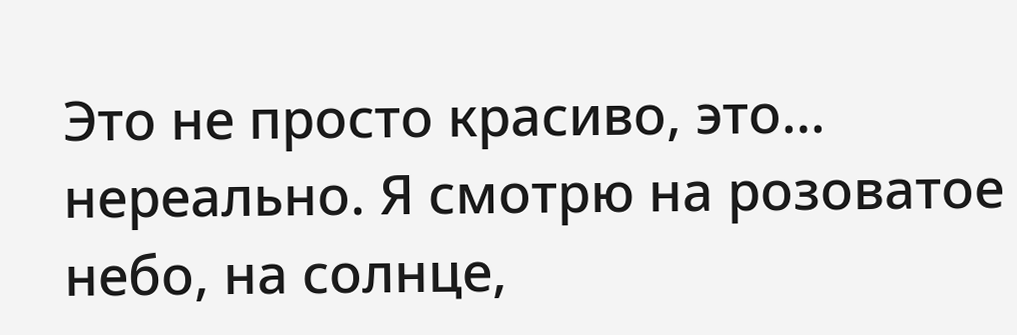Это не просто красиво, это… нереально. Я смотрю на розоватое небо, на солнце,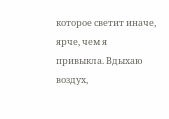которое светит иначе, ярче, чем я привыкла. Вдыхаю воздух,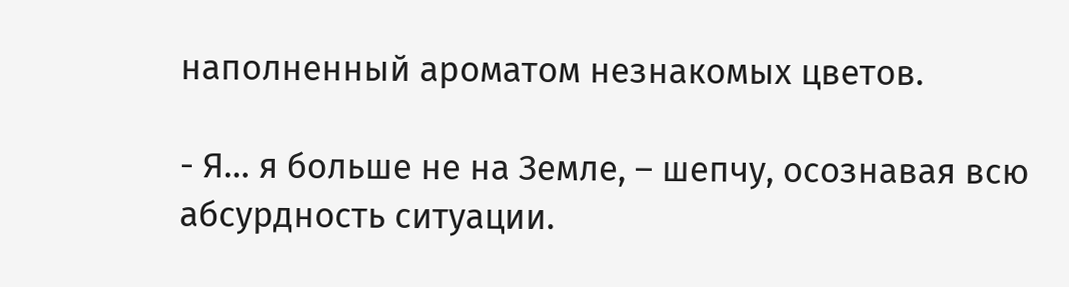наполненный ароматом незнакомых цветов.

- Я… я больше не на Земле, – шепчу, осознавая всю абсурдность ситуации.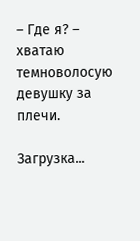– Где я? – хватаю темноволосую девушку за плечи.

Загрузка...